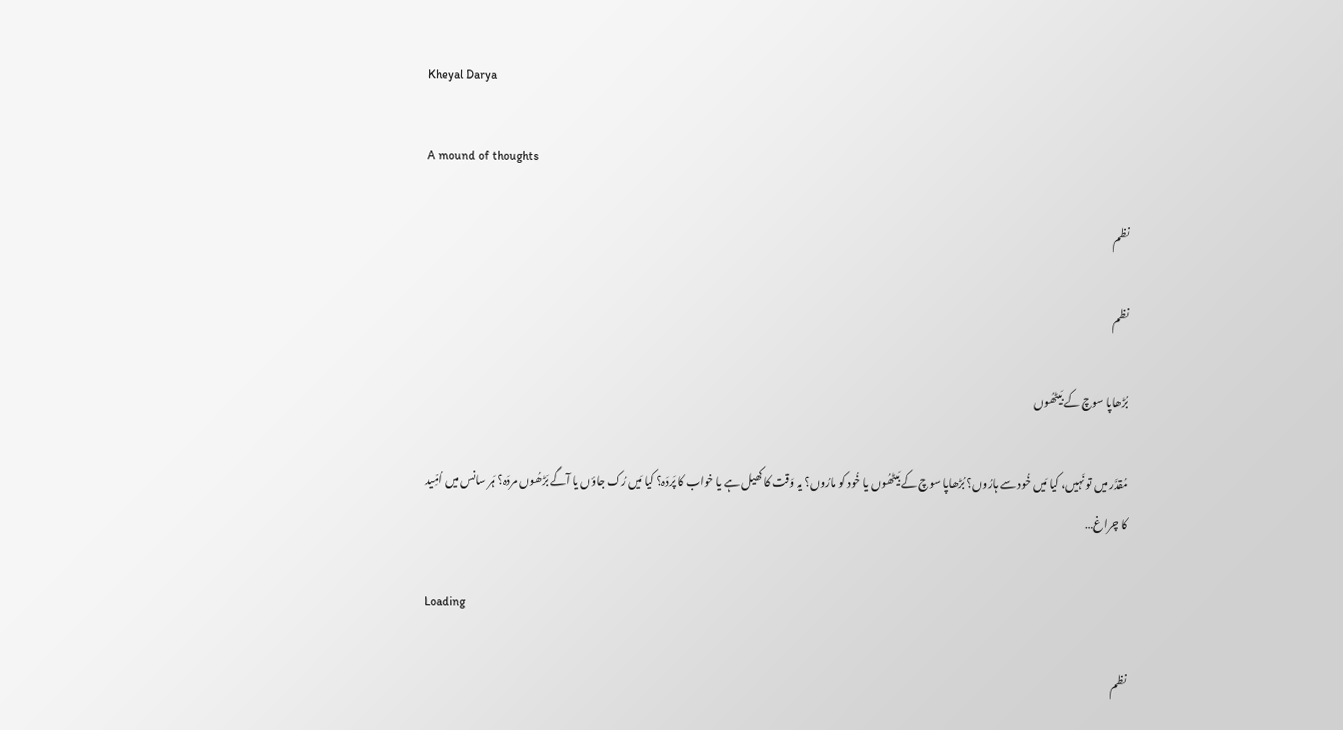Kheyal Darya

A mound of thoughts

نظم

نظم

بُڑھاپا سوچ کے بَیٹھُوں

مُقدَّر میں تو نَہیں، کیا مَیں خُود سے ہارُوں؟ بُڑھاپا سوچ کے بَیٹھُوں یا خُود کو مارُوں؟ یہ وَقت کا کھیل ہے یا خواب کا پَردَہ؟ کیا مَیں رُک جاؤں یا آگے بَڑھُوں مردَہ؟ ہَر سانس میں اُمِّید کا چراغ…

Loading

نظم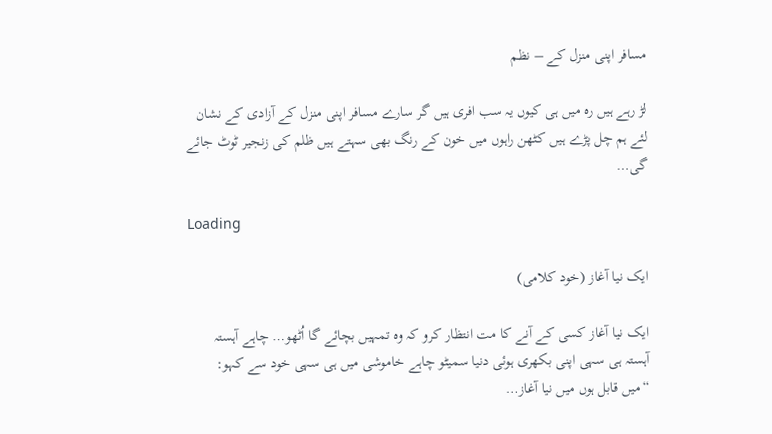مسافر اپنی منزل کے – نظم

لڑ رہے ہیں رہ میں ہی کیوں یہ سب افری ہیں گر سارے مسافر اپنی منزل کے آزادی کے نشان لئے ہم چل پڑے ہیں کٹھن راہوں میں خون کے رنگ بھی سہتے ہیں ظلم کی زنجیر ٹوٹ جائے گی…

Loading

ایک نیا آغاز (خود کلامی)

ایک نیا آغاز کسی کے آنے کا مت انتظار کرو کہ وہ تمہیں بچائے گا اُٹھو… چاہے آہستہ آہستہ ہی سہی اپنی بکھری ہوئی دنیا سمیٹو چاہے خاموشی میں ہی سہی خود سے کہو: “میں قابل ہوں میں نیا آغاز…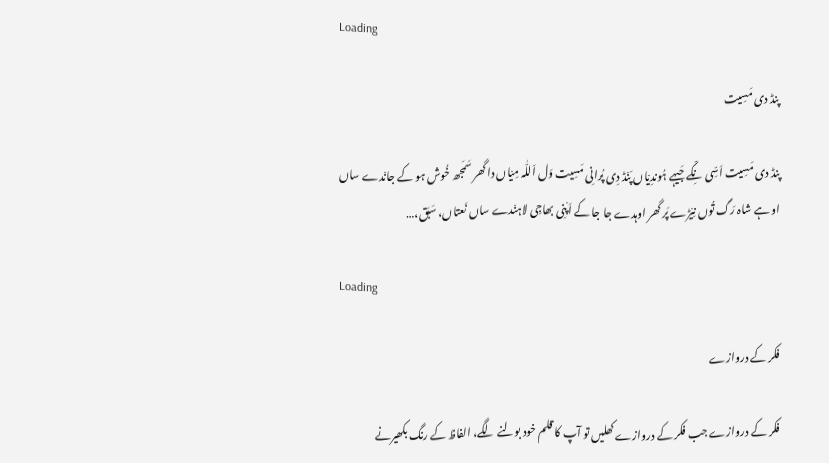Loading

پنڈ دی مَسِیت

پنڈ دی مَسِیت اَسِّی نِکّے جَیہے ہُوندِی٘اں پَن٘ڈ دِی پُرانِی مَسِیت وَل اَللّٰہ مِی٘اں دا گھر سَمَجھ خُوش ہو کے جان٘دے ساں او ہے شاہ رَگ تُوں نِی٘ڑے پَر گھر اوہدے جا جا کے اَپ٘نِی بھاجِی لاہن٘دے ساں نَعتاں، سَبَق،…

Loading

فکر کے دروازے

فکر کے دروازے جب فکر کے دروازے کھلیں تو آپ کا قلم خود بولنے لگے، الفاظ کے رنگ بکھیرنے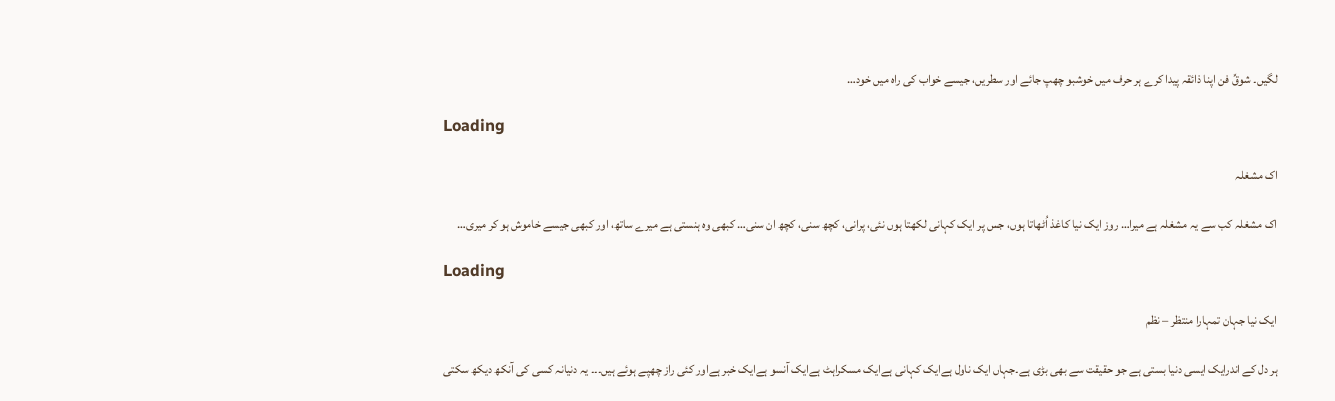لگیں۔ شوقِّ فن اپنا ذائقہ پیدا کرے ہر حرف میں خوشبو چھپ جائے اور سطریں، جیسے خواب کی راہ میں خود…

Loading

اک مشغلہ

اک مشغلہ کب سے یہ مشغلہ ہے میرا… روز ایک نیا کاغذ اُٹھاتا ہوں، جس پر ایک کہانی لکھتا ہوں نئی، پرانی، کچھ سنی، کچھ ان سنی… کبھی وہ ہنستی ہے میرے ساتھ، اور کبھی جیسے خاموش ہو کر میری…

Loading

ایک نیا جہان تمہارا منتظر – نظم

ہر دل کے اندرایک ایسی دنیا بستی ہے جو حقیقت سے بھی بڑی ہے۔جہاں ایک ناول ہےایک کہانی ہےایک مسکراہٹ ہےایک آنسو ہےایک خبر ہےاور کئی راز چھپے ہوئے ہیں۔۔۔ یہ دنیانہ کسی کی آنکھ دیکھ سکتی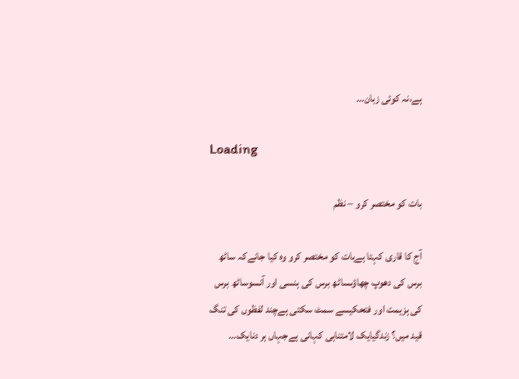ہے،نہ کوئی زبان…

Loading

بات کو مختصر کرو – نظم

آج کا قاری کہتا ہےبات کو مختصر کرو وہ کیا جانےکہ ساٹھ برس کی دھوپ چھاؤںساٹھ برس کی ہنسی اور آنسوساٹھ برس کی ہزیمت اور فتحکیسے سمٹ سکتی ہےچند لفظوں کی تنگ قید میں؟ زندگیایک لامتناہی کہانی ہےجہاں ہر دنایک…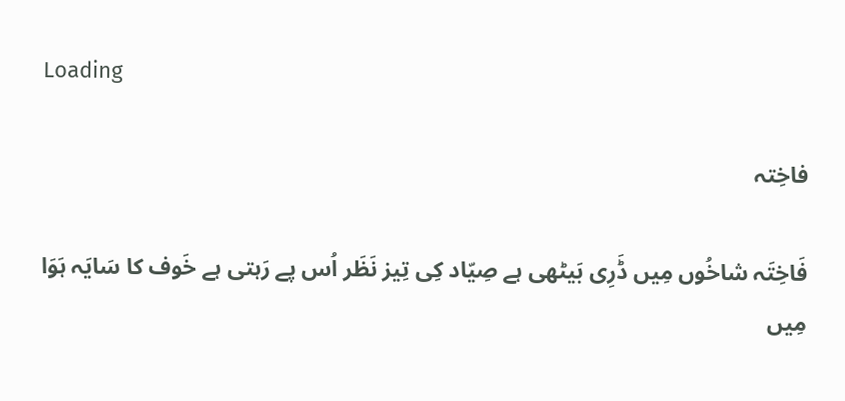Loading

فاخِتہ

فَاخِتَہ شاخُوں مِیں ڈَرِی بَیٹھی ہے صِیّاد کِی تِیز نَظَر اُس پے رَہتی ہے خَوف کا سَایَہ ہَوَا مِیں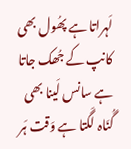لَہراتا ہے پھُول بھی کانپ کے جُھک جاتا ہے سانس لَینا بھی گُنَاہ لَگتا ہے وَقت ہَر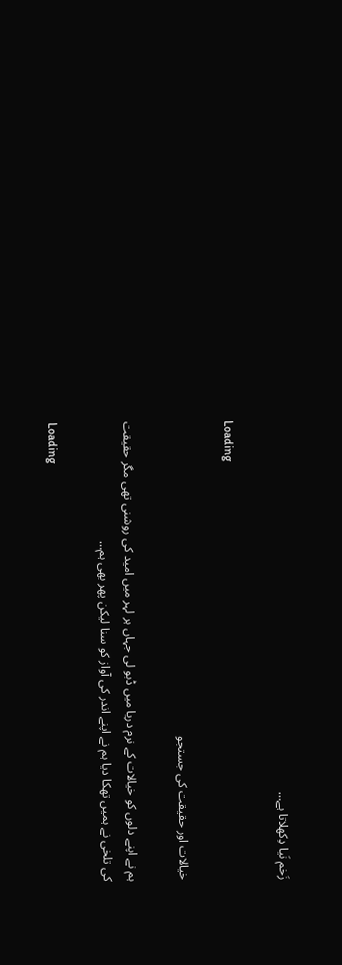زَخم نَیا دِکھلاتا ہے…

Loading

خیالات اور حقیقت کی جستجو

ہم نے اپنے دلوں کو خیالات کے نرم دریا میں ڈبو لی جہاں ہر لہر میں امید کی روشنی تھی مگر حقیقت کی تلخی نے ہمیں تھکا دیا ہم نے اپنے اندر کی آواز کو سنا لیکن پھر بھی ہم…

Loading